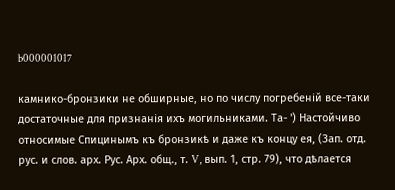b000001017

камнико-бронзики не обширные, но по числу погребеній все-таки достаточные для признанія ихъ могильниками. Та- ') Настойчиво относимые Спицинымъ къ бронзикѣ и даже къ концу ея, (Зап. отд. рус. и слов. арх. Рус. Арх. общ., т. V, вып. 1, стр. 79), что дѣлается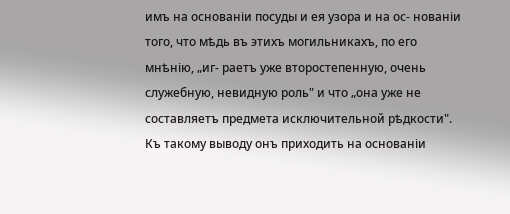имъ на основаніи посуды и ея узора и на ос- нованіи того, что мѣдь въ этихъ могильникахъ, по его мнѣнію, „иг- раетъ уже второстепенную, очень служебную, невидную роль" и что „она уже не составляетъ предмета исключительной рѣдкости". Къ такому выводу онъ приходить на основаніи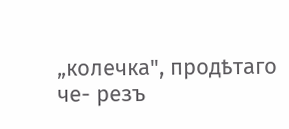„колечка", продѣтаго че- резъ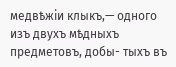медвѣжіи клыкъ,— одного изъ двухъ мѣдныхъ предметовъ, добы- тыхъ въ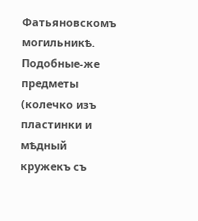Фатьяновскомъ могильникѣ. Подобные-же предметы (колечко изъ пластинки и мѣдный кружекъ съ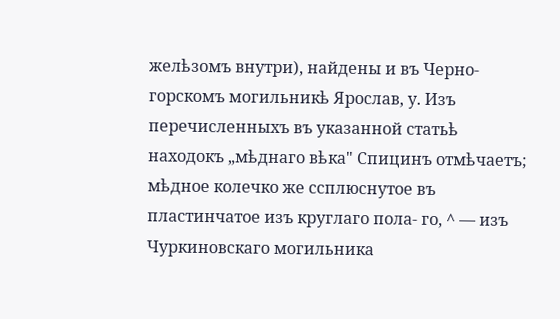желѣзомъ внутри), найдены и въ Черно-горскомъ могильникѣ Ярослав, у. Изъ перечисленныхъ въ указанной статьѣ находокъ „мѣднаго вѣка" Спицинъ отмѣчаетъ; мѣдное колечко же ссплюснутое въ пластинчатое изъ круглаго пола- го, ^ — изъ Чуркиновскаго могильника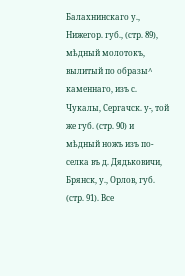Балахнинскаго у., Нижегор. губ., (стр. 89), мѣдный молотокъ, вылитый по образы^ каменнаго, изъ с. Чукалы, Сергачск. у-, той же губ. (стр. 90) и мѣдный ножъ изъ по- селка въ д. Дядьковичи, Брянск, у., Орлов, губ. (стр. 91). Все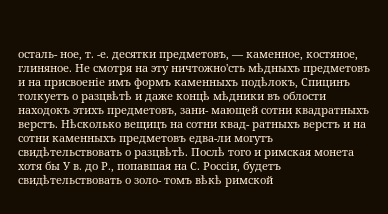осталь- ное, т. -е. десятки предметовъ, — каменное, костяное, глиняное. Не смотря на эту ничтожно'сть мѣдныхъ предметовъ и на присвоеніе имъ формъ каменныхъ подѣлокъ, Спицинъ толкуетъ о разцвѣтѣ и даже концѣ мѣдники въ облости находокъ этихъ предметовъ, зани- мающей сотни квадратныхъ верстъ. Нѣсколько вещицъ на сотни квад- ратныхъ верстъ и на сотни каменныхъ предметовъ едва-ли могутъ свидѣтельствовать о разцвѣтѣ. Послѣ того и римская монета хотя бы У в. до Р., попавшая на С. Россіи, будетъ свидѣтельствовать о золо- томъ вѣкѣ римской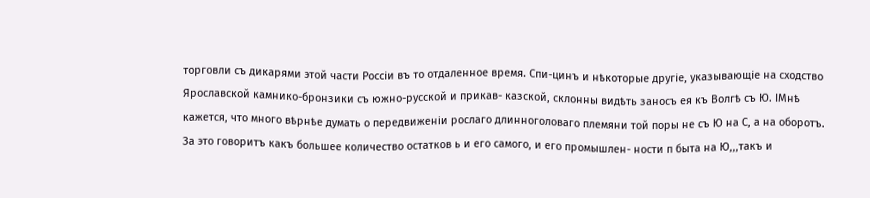торговли съ дикарями этой части Россіи въ то отдаленное время. Спи-цинъ и нѣкоторые другіе, указывающіе на сходство Ярославской камнико-бронзики съ южно-русской и прикав- казской, склонны видѣть заносъ ея къ Волгѣ съ Ю. ІМнѣ кажется, что много вѣрнѣе думать о передвиженіи рослаго длинноголоваго племяни той поры не съ Ю на С, а на оборотъ. За это говоритъ какъ большее количество остатков ь и его самого, и его промышлен- ности п быта на Ю,,,такъ и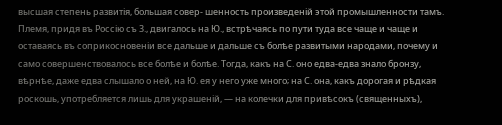высшая степень развитія, большая совер- шенность произведеній этой промышленности тамъ. Племя, придя въ Россію съ 3., двигалось на Ю., встрѣчаясь по пути туда все чаще и чаще и оставаясь въ соприкосновеніи все дальше и дальше съ болѣе развитыми народами, почему и само совершенствовалось все болѣе и болѣе. Тогда, какъ на С. оно едва-едва знало бронзу, вѣрнѣе, даже едва слышало о ней, на Ю. ея у него уже много; на С. она, какъ дорогая и рѣдкая роскошь, употребляется лишь для украшеній, — на колечки для привѣсокъ (священныхъ),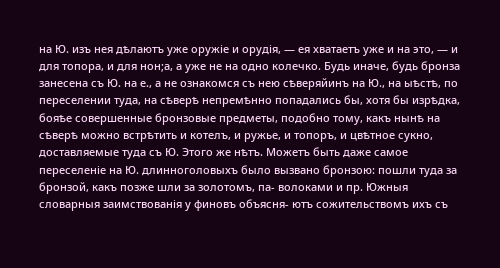на Ю. изъ нея дѣлаютъ уже оружіе и орудія, — ея хватаетъ уже и на это, — и для топора, и для нон;а, а уже не на одно колечко. Будь иначе, будь бронза занесена съ Ю. на е., а не ознакомся съ нею сѣверяйинъ на Ю., на ыѣстѣ, по переселении туда, на сѣверѣ непремѣнно попадались бы, хотя бы изрѣдка, бояѣе совершенные бронзовые предметы, подобно тому, какъ нынѣ на сѣверѣ можно встрѣтить и котелъ, и ружье, и топоръ, и цвѣтное сукно, доставляемые туда съ Ю. Этого же нѣтъ. Можетъ быть даже самое переселеніе на Ю. длинноголовыхъ было вызвано бронзою: пошли туда за бронзой, какъ позже шли за золотомъ, па- волоками и пр. Южныя словарныя заимствованія у финовъ объясня- ютъ сожительствомъ ихъ съ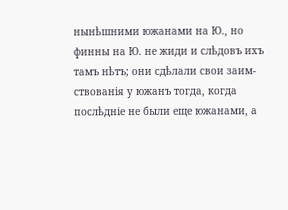нынѣшними южанами на Ю., но финны на Ю. не жиди и слѣдовъ ихъ тамъ нѣтъ; они сдѣлали свои заим- ствованія у южанъ тогда, когда послѣдніе не были еще южанами, а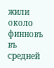жили около финновъ въ средней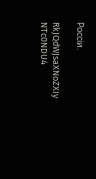Россіи.

RkJQdWJsaXNoZXIy NTc0NDU4